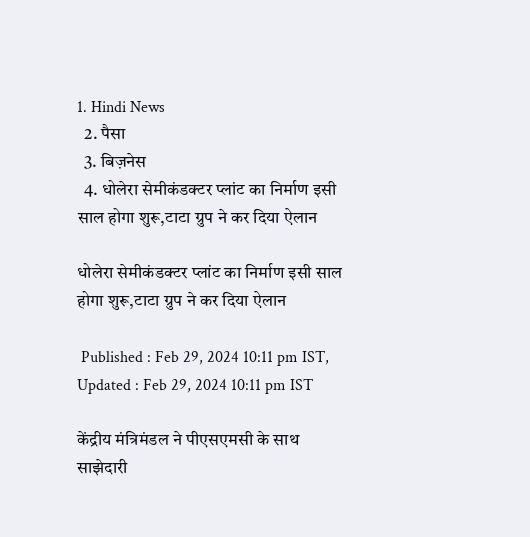1. Hindi News
  2. पैसा
  3. बिज़नेस
  4. धोलेरा सेमीकंडक्टर प्लांट का निर्माण इसी साल होगा शुरू,टाटा ग्रुप ने कर दिया ऐलान

धोलेरा सेमीकंडक्टर प्लांट का निर्माण इसी साल होगा शुरू,टाटा ग्रुप ने कर दिया ऐलान

 Published : Feb 29, 2024 10:11 pm IST,  Updated : Feb 29, 2024 10:11 pm IST

केंद्रीय मंत्रिमंडल ने पीएसएमसी के साथ साझेदारी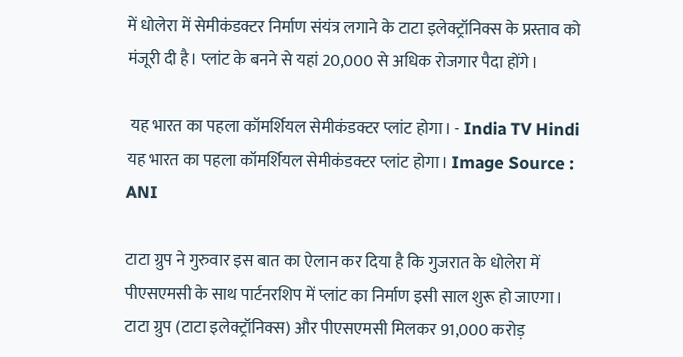में धोलेरा में सेमीकंडक्टर निर्माण संयंत्र लगाने के टाटा इलेक्ट्रॉनिक्स के प्रस्ताव को मंजूरी दी है। प्लांट के बनने से यहां 20,000 से अधिक रोजगार पैदा होंगे।

 यह भारत का पहला कॉमर्शियल सेमीकंडक्टर प्लांट होगा। - India TV Hindi
यह भारत का पहला कॉमर्शियल सेमीकंडक्टर प्लांट होगा। Image Source : ANI

टाटा ग्रुप ने गुरुवार इस बात का ऐलान कर दिया है कि गुजरात के धोलेरा में पीएसएमसी के साथ पार्टनरशिप में प्लांट का निर्माण इसी साल शुरू हो जाएगा। टाटा ग्रुप (टाटा इलेक्ट्रॉनिक्स) और पीएसएमसी मिलकर 91,000 करोड़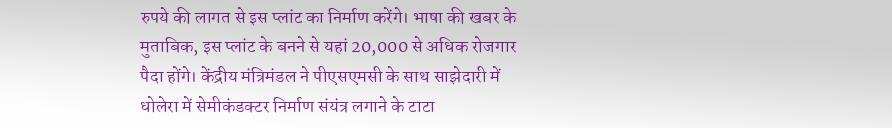रुपये की लागत से इस प्लांट का निर्माण करेंगे। भाषा की खबर के मुताबिक, इस प्लांट के बनने से यहां 20,000 से अधिक रोजगार पैदा होंगे। केंद्रीय मंत्रिमंडल ने पीएसएमसी के साथ साझेदारी में धोलेरा में सेमीकंडक्टर निर्माण संयंत्र लगाने के टाटा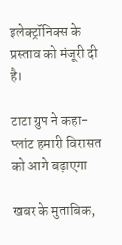इलेक्ट्रॉनिक्स के प्रस्ताव को मंजूरी दी है।

टाटा ग्रुप ने कहा-प्लांट हमारी विरासत को आगे बढ़ाएगा

खबर के मुताबिक,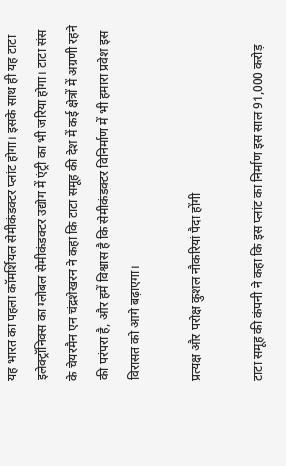यह भारत का पहला कॉमर्शियल सेमीकंडक्टर प्लांट होगा। इसके साथ ही यह टाटा इलेक्ट्रॉनिक्स का ग्लोबल सेमीकंडक्टर उद्योग में एंट्री का भी जरिया होगा। टाटा संस के चेयरमैन एन चंद्रशेखरन ने कहा कि टाटा समूह की देश में कई क्षेत्रों में अग्रणी रहने की परंपरा है, और हमें विश्वास है कि सेमीकंडक्टर विनिर्माण में भी हमारा प्रवेश इस विरासत को आगे बढ़ाएगा।

प्रत्यक्ष और परोक्ष कुशल नौकरियां पैदा होंगी

टाटा समूह की कंपनी ने कहा कि इस प्लांट का निर्माण इस साल 91,000 करोड़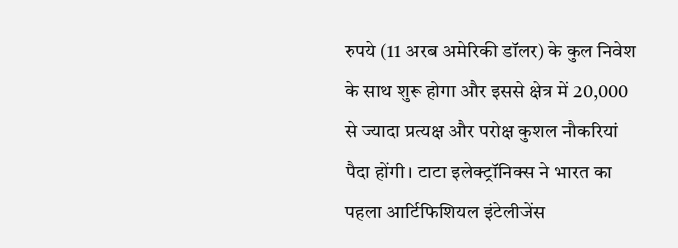रुपये (11 अरब अमेरिकी डॉलर) के कुल निवेश के साथ शुरू होगा और इससे क्षेत्र में 20,000 से ज्यादा प्रत्यक्ष और परोक्ष कुशल नौकरियां पैदा होंगी। टाटा इलेक्ट्रॉनिक्स ने भारत का पहला आर्टिफिशियल इंटेलीजेंस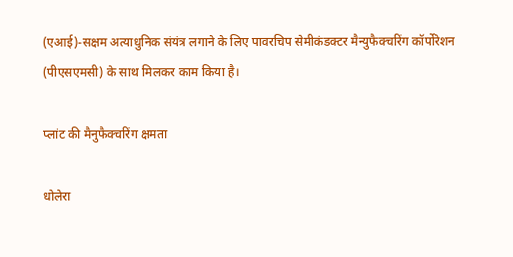(एआई)-सक्षम अत्याधुनिक संयंत्र लगाने के लिए पावरचिप सेमीकंडक्टर मैन्युफैक्चरिंग कॉर्पोरेशन (पीएसएमसी) के साथ मिलकर काम किया है।

प्लांट की मैनुफैक्चरिंग क्षमता

धोलेरा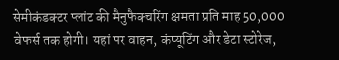सेमीकंडक्टर प्लांट की मैनुफैक्चरिंग क्षमता प्रति माह 50,000 वेफर्स तक होगी। यहां पर वाहन, कंप्यूटिंग और डेटा स्टोरेज,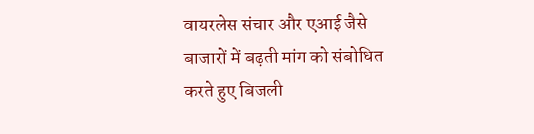वायरलेस संचार और एआई जैसे बाजारों में बढ़ती मांग को संबोधित करते हुए बिजली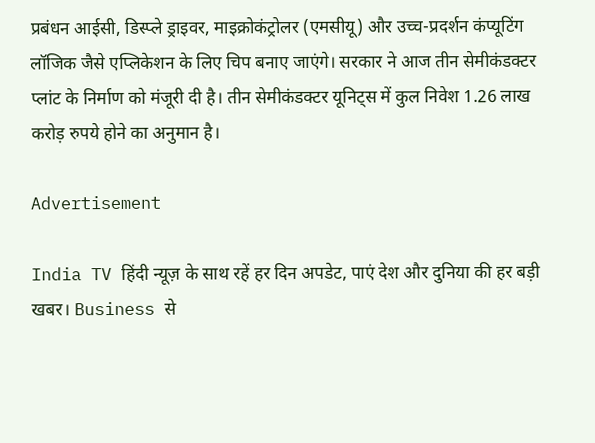प्रबंधन आईसी, डिस्प्ले ड्राइवर, माइक्रोकंट्रोलर (एमसीयू) और उच्च-प्रदर्शन कंप्यूटिंग लॉजिक जैसे एप्लिकेशन के लिए चिप बनाए जाएंगे। सरकार ने आज तीन सेमीकंडक्टर प्लांट के निर्माण को मंजूरी दी है। तीन सेमीकंडक्टर यूनिट्स में कुल निवेश 1.26 लाख करोड़ रुपये होने का अनुमान है।

Advertisement

India TV हिंदी न्यूज़ के साथ रहें हर दिन अपडेट, पाएं देश और दुनिया की हर बड़ी खबर। Business से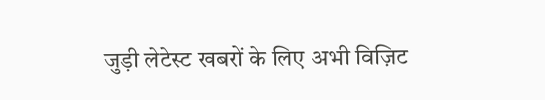जुड़ी लेटेस्ट खबरों के लिए अभी विज़िट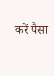करें पैसा